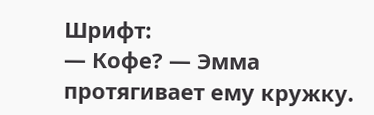Шрифт:
— Кофе? — Эмма протягивает ему кружку.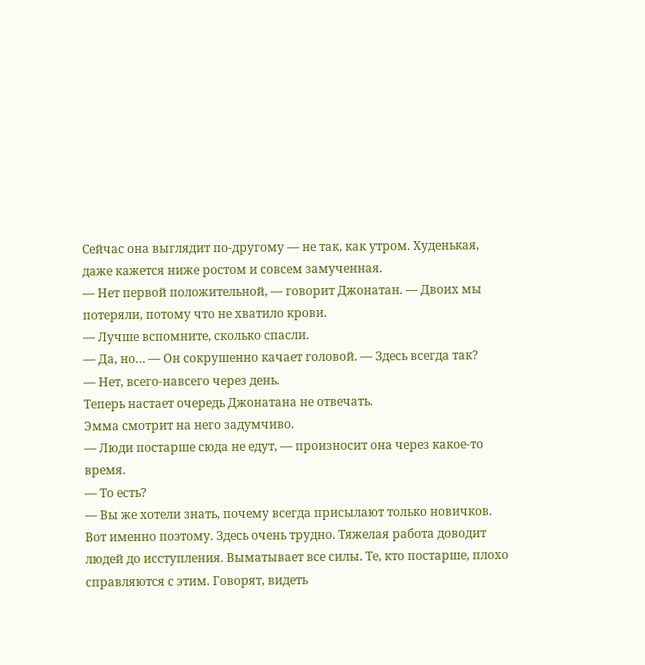Сейчас она выглядит по-другому — не так, как утром. Худенькая, даже кажется ниже ростом и совсем замученная.
— Нет первой положительной, — говорит Джонатан. — Двоих мы потеряли, потому что не хватило крови.
— Лучше вспомните, сколько спасли.
— Да, но… — Он сокрушенно качает головой. — Здесь всегда так?
— Нет, всего-навсего через день.
Теперь настает очередь Джонатана не отвечать.
Эмма смотрит на него задумчиво.
— Люди постарше сюда не едут, — произносит она через какое-то время.
— То есть?
— Вы же хотели знать, почему всегда присылают только новичков. Вот именно поэтому. Здесь очень трудно. Тяжелая работа доводит людей до исступления. Выматывает все силы. Те, кто постарше, плохо справляются с этим. Говорят, видеть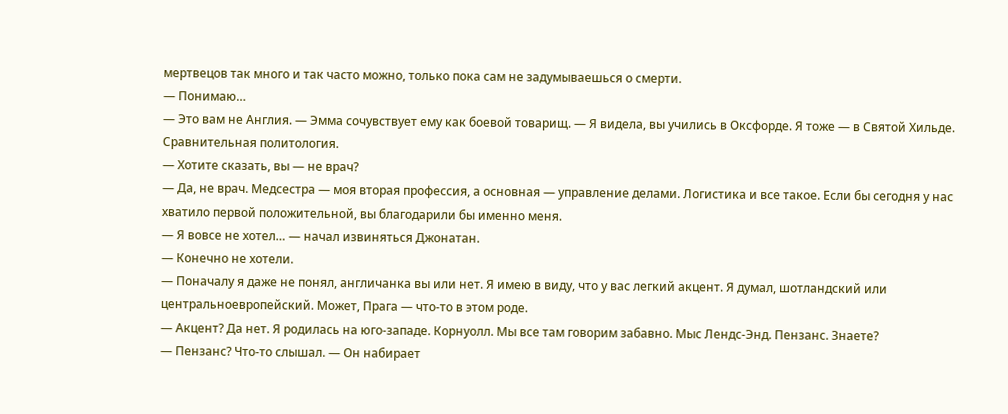мертвецов так много и так часто можно, только пока сам не задумываешься о смерти.
— Понимаю…
— Это вам не Англия. — Эмма сочувствует ему как боевой товарищ. — Я видела, вы учились в Оксфорде. Я тоже — в Святой Хильде. Сравнительная политология.
— Хотите сказать, вы — не врач?
— Да, не врач. Медсестра — моя вторая профессия, а основная — управление делами. Логистика и все такое. Если бы сегодня у нас хватило первой положительной, вы благодарили бы именно меня.
— Я вовсе не хотел… — начал извиняться Джонатан.
— Конечно не хотели.
— Поначалу я даже не понял, англичанка вы или нет. Я имею в виду, что у вас легкий акцент. Я думал, шотландский или центральноевропейский. Может, Прага — что-то в этом роде.
— Акцент? Да нет. Я родилась на юго-западе. Корнуолл. Мы все там говорим забавно. Мыс Лендс-Энд. Пензанс. Знаете?
— Пензанс? Что-то слышал. — Он набирает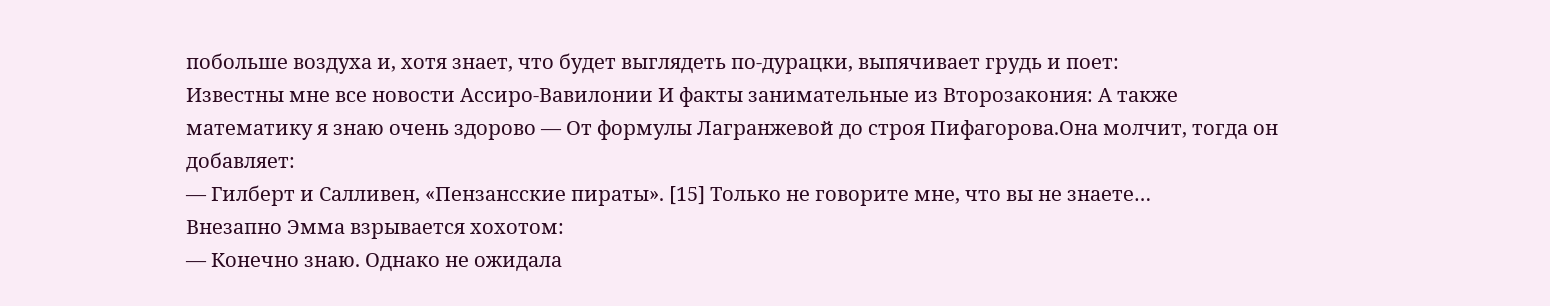побольше воздуха и, хотя знает, что будет выглядеть по-дурацки, выпячивает грудь и поет:
Известны мне все новости Ассиро-Вавилонии И факты занимательные из Второзакония: А также математику я знаю очень здорово — От формулы Лагранжевой до строя Пифагорова.Она молчит, тогда он добавляет:
— Гилберт и Салливен, «Пензансские пираты». [15] Только не говорите мне, что вы не знаете…
Внезапно Эмма взрывается хохотом:
— Конечно знаю. Однако не ожидала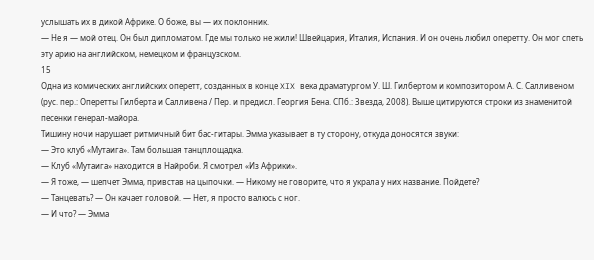услышать их в дикой Африке. О боже, вы — их поклонник.
— Не я — мой отец. Он был дипломатом. Где мы только не жили! Швейцария, Италия, Испания. И он очень любил оперетту. Он мог спеть эту арию на английском, немецком и французском.
15
Одна из комических английских оперетт, созданных в конце XIX века драматургом У. Ш. Гилбертом и композитором А. С. Салливеном (рус. пер.: Оперетты Гилберта и Салливена / Пер. и предисл. Георгия Бена. СПб.: Звезда, 2008). Выше цитируются строки из знаменитой песенки генерал-майора.
Тишину ночи нарушает ритмичный бит бас-гитары. Эмма указывает в ту сторону, откуда доносятся звуки:
— Это клуб «Мутаига». Там большая танцплощадка.
— Клуб «Мутаига» находится в Найроби. Я смотрел «Из Африки».
— Я тоже, — шепчет Эмма, привстав на цыпочки. — Никому не говорите, что я украла у них название. Пойдете?
— Танцевать? — Он качает головой. — Нет, я просто валюсь с ног.
— И что? — Эмма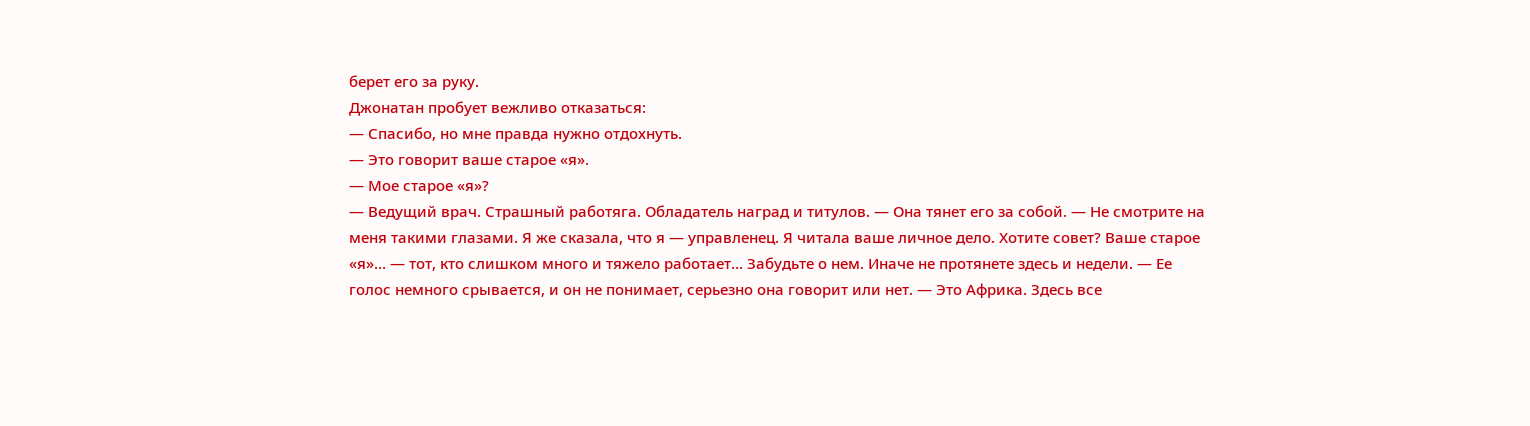берет его за руку.
Джонатан пробует вежливо отказаться:
— Спасибо, но мне правда нужно отдохнуть.
— Это говорит ваше старое «я».
— Мое старое «я»?
— Ведущий врач. Страшный работяга. Обладатель наград и титулов. — Она тянет его за собой. — Не смотрите на меня такими глазами. Я же сказала, что я — управленец. Я читала ваше личное дело. Хотите совет? Ваше старое «я»… — тот, кто слишком много и тяжело работает… Забудьте о нем. Иначе не протянете здесь и недели. — Ее голос немного срывается, и он не понимает, серьезно она говорит или нет. — Это Африка. Здесь все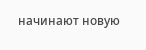начинают новую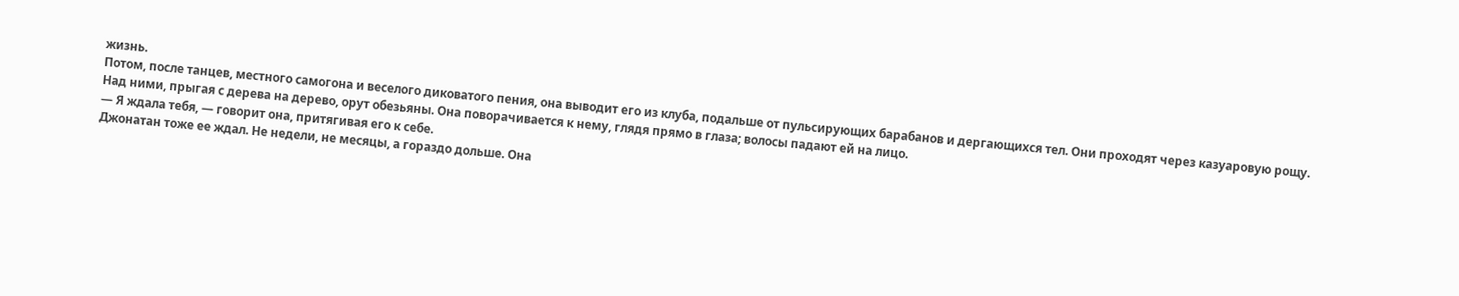жизнь.
Потом, после танцев, местного самогона и веселого диковатого пения, она выводит его из клуба, подальше от пульсирующих барабанов и дергающихся тел. Они проходят через казуаровую рощу. Над ними, прыгая с дерева на дерево, орут обезьяны. Она поворачивается к нему, глядя прямо в глаза; волосы падают ей на лицо.
— Я ждала тебя, — говорит она, притягивая его к себе.
Джонатан тоже ее ждал. Не недели, не месяцы, а гораздо дольше. Она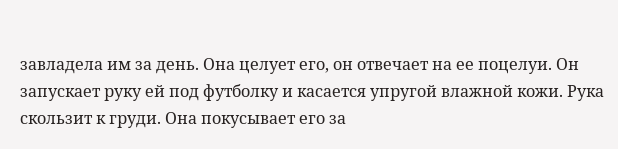завладела им за день. Она целует его, он отвечает на ее поцелуи. Он запускает руку ей под футболку и касается упругой влажной кожи. Рука скользит к груди. Она покусывает его за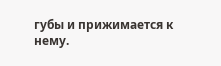губы и прижимается к нему.